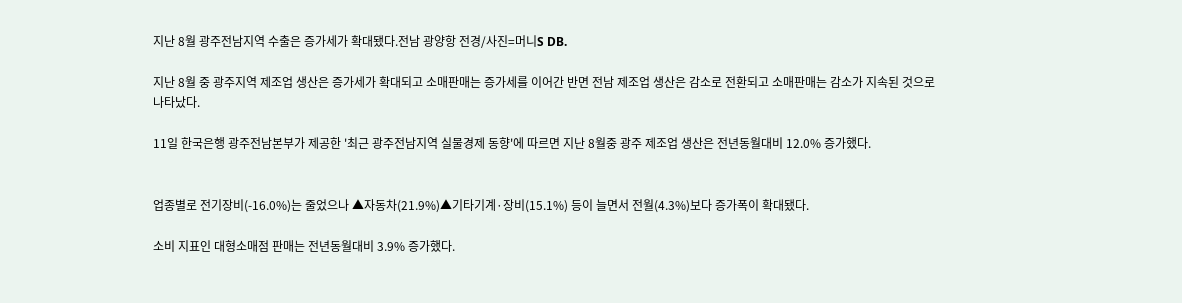지난 8월 광주전남지역 수출은 증가세가 확대됐다.전남 광양항 전경/사진=머니S DB.

지난 8월 중 광주지역 제조업 생산은 증가세가 확대되고 소매판매는 증가세를 이어간 반면 전남 제조업 생산은 감소로 전환되고 소매판매는 감소가 지속된 것으로 나타났다.

11일 한국은행 광주전남본부가 제공한 '최근 광주전남지역 실물경제 동향'에 따르면 지난 8월중 광주 제조업 생산은 전년동월대비 12.0% 증가했다.


업종별로 전기장비(-16.0%)는 줄었으나 ▲자동차(21.9%)▲기타기계·장비(15.1%) 등이 늘면서 전월(4.3%)보다 증가폭이 확대됐다.

소비 지표인 대형소매점 판매는 전년동월대비 3.9% 증가했다.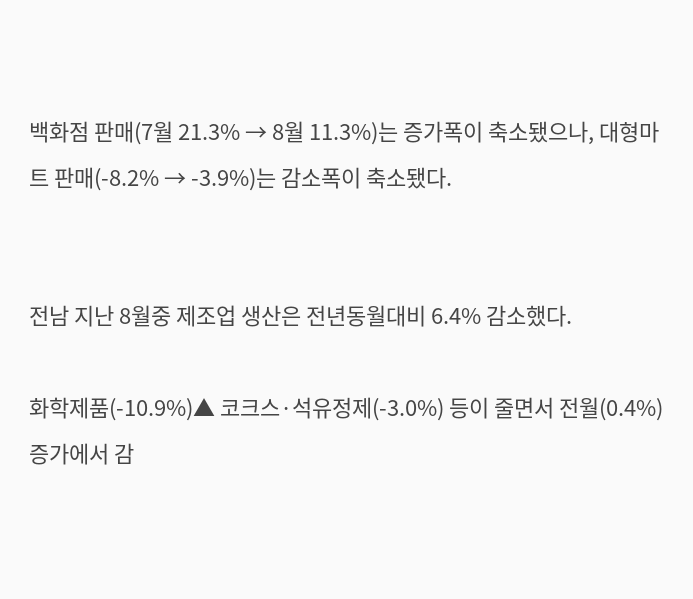백화점 판매(7월 21.3% → 8월 11.3%)는 증가폭이 축소됐으나, 대형마트 판매(-8.2% → -3.9%)는 감소폭이 축소됐다.


전남 지난 8월중 제조업 생산은 전년동월대비 6.4% 감소했다.

화학제품(-10.9%)▲ 코크스·석유정제(-3.0%) 등이 줄면서 전월(0.4%) 증가에서 감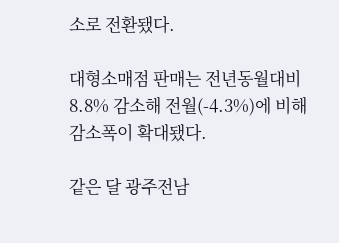소로 전환됐다.

대형소매점 판매는 전년동월대비 8.8% 감소해 전월(-4.3%)에 비해 감소폭이 확대됐다.

같은 달 광주전남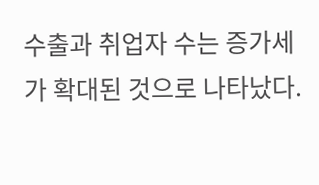수출과 취업자 수는 증가세가 확대된 것으로 나타났다.